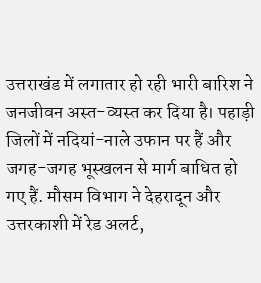उत्तराखंड में लगातार हो रही भारी बारिश ने जनजीवन अस्त-व्यस्त कर दिया है। पहाड़ी जिलों में नदियां-नाले उफान पर हैं और जगह-जगह भूस्खलन से मार्ग बाधित हो गए हैं. मौसम विभाग ने देहरादून और उत्तरकाशी में रेड अलर्ट,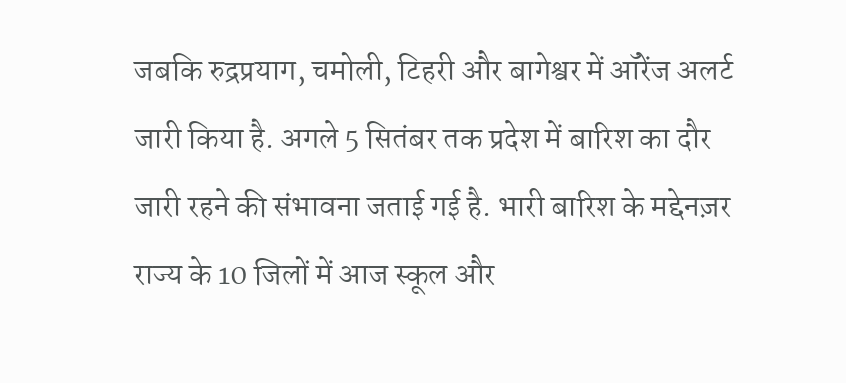जबकि रुद्रप्रयाग, चमोली, टिहरी और बागेश्वर में ऑरेंज अलर्ट जारी किया है. अगले 5 सितंबर तक प्रदेश में बारिश का दौर जारी रहने की संभावना जताई गई है. भारी बारिश के मद्देनज़र राज्य के 10 जिलों में आज स्कूल और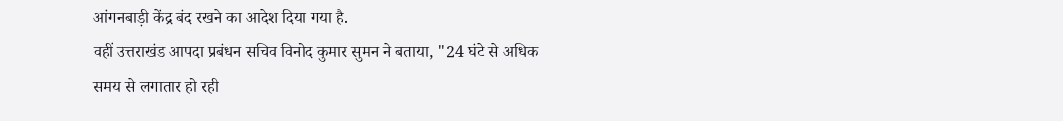आंगनबाड़ी केंद्र बंद रखने का आदेश दिया गया है.
वहीं उत्तराखंड आपदा प्रबंधन सचिव विनोद कुमार सुमन ने बताया, "24 घंटे से अधिक समय से लगातार हो रही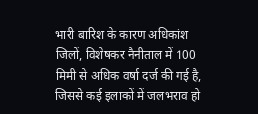भारी बारिश के कारण अधिकांश जिलों, विशेषकर नैनीताल में 100 मिमी से अधिक वर्षा दर्ज की गई है, जिससे कई इलाकों में जलभराव हो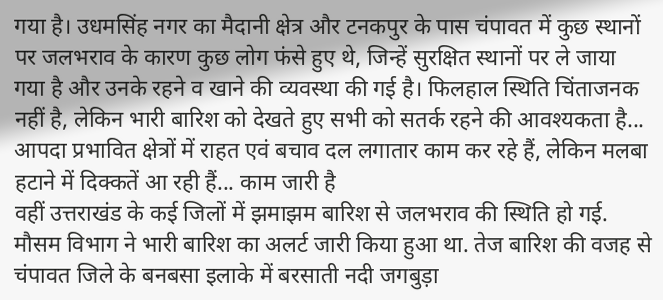गया है। उधमसिंह नगर का मैदानी क्षेत्र और टनकपुर के पास चंपावत में कुछ स्थानों पर जलभराव के कारण कुछ लोग फंसे हुए थे, जिन्हें सुरक्षित स्थानों पर ले जाया गया है और उनके रहने व खाने की व्यवस्था की गई है। फिलहाल स्थिति चिंताजनक नहीं है, लेकिन भारी बारिश को देखते हुए सभी को सतर्क रहने की आवश्यकता है... आपदा प्रभावित क्षेत्रों में राहत एवं बचाव दल लगातार काम कर रहे हैं, लेकिन मलबा हटाने में दिक्कतें आ रही हैं... काम जारी है
वहीं उत्तराखंड के कई जिलों में झमाझम बारिश से जलभराव की स्थिति हो गई. मौसम विभाग ने भारी बारिश का अलर्ट जारी किया हुआ था. तेज बारिश की वजह से चंपावत जिले के बनबसा इलाके में बरसाती नदी जगबुड़ा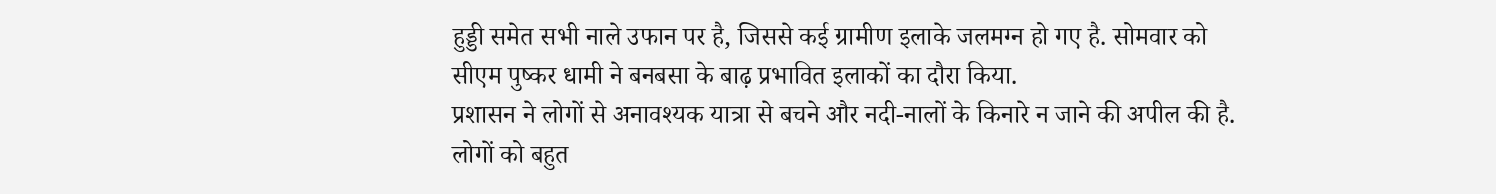हुड्डी समेत सभी नाले उफान पर है, जिससे कई ग्रामीण इलाके जलमग्न हो गए है. सोमवार को सीएम पुष्कर धामी ने बनबसा के बाढ़ प्रभावित इलाकों का दौरा किया.
प्रशासन ने लोगों से अनावश्यक यात्रा से बचने और नदी-नालों के किनारे न जाने की अपील की है. लोगों को बहुत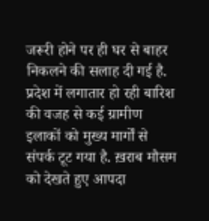जरूरी होने पर ही घर से बाहर निकलने की सलाह दी गई है. प्रदेश में लगातार हो रही बारिश की वजह से कई ग्रामीण इलाकों को मुख्य मार्गों से संपर्क टूट गया है. ख़राब मौसम को देखते हुए आपदा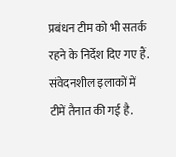प्रबंधन टीम को भी सतर्क रहने के निर्देश दिए गए हैं. संवेदनशील इलाकों में टीमें तैनात की गई है.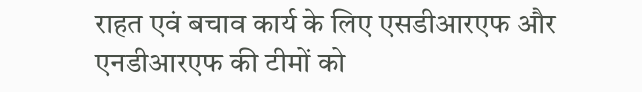राहत एवं बचाव कार्य के लिए एसडीआरएफ और एनडीआरएफ की टीमों को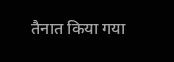तैनात किया गया